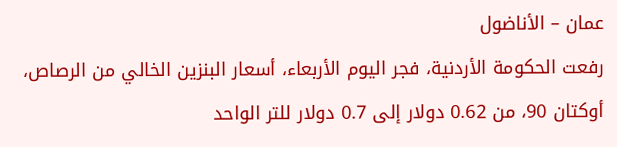عمان – الأناضول
رفعت الحكومة الأردنية، فجر اليوم الأربعاء، أسعار البنزين الخالي من الرصاص، أوكتان 90، من 0.62 دولار إلى 0.7 دولار للتر الواحد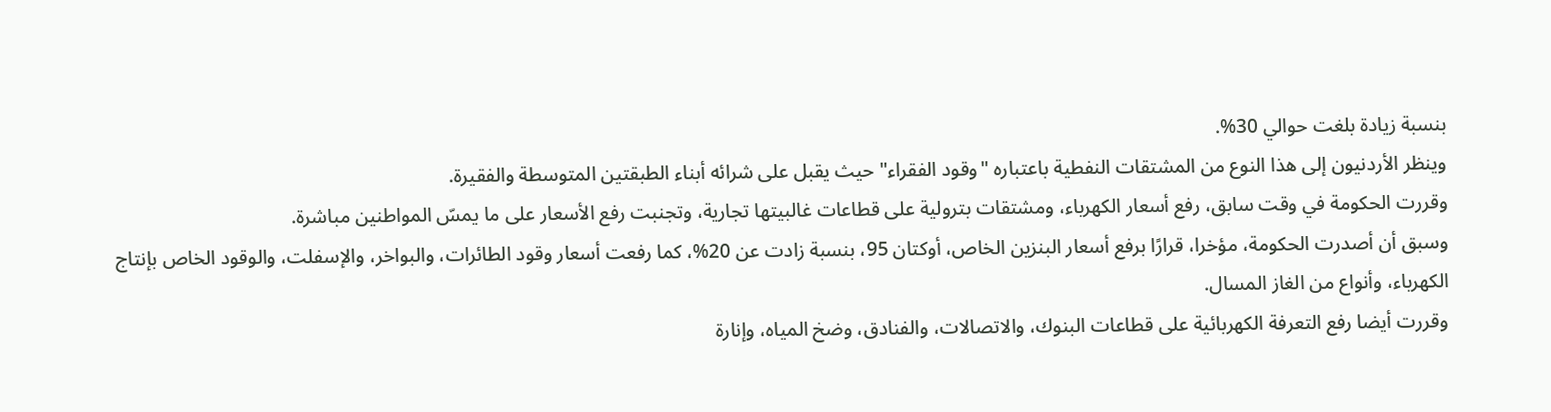بنسبة زيادة بلغت حوالي 30%.
وينظر الأردنيون إلى هذا النوع من المشتقات النفطية باعتباره "وقود الفقراء" حيث يقبل على شرائه أبناء الطبقتين المتوسطة والفقيرة.
وقررت الحكومة في وقت سابق، رفع أسعار الكهرباء، ومشتقات بترولية على قطاعات غالبيتها تجارية، وتجنبت رفع الأسعار على ما يمسّ المواطنين مباشرة.
وسبق أن أصدرت الحكومة، مؤخرا، قرارًا برفع أسعار البنزين الخاص، أوكتان 95، بنسبة زادت عن 20%، كما رفعت أسعار وقود الطائرات، والبواخر، والإسفلت، والوقود الخاص بإنتاج الكهرباء، وأنواع من الغاز المسال.
وقررت أيضا رفع التعرفة الكهربائية على قطاعات البنوك، والاتصالات، والفنادق، وضخ المياه، وإنارة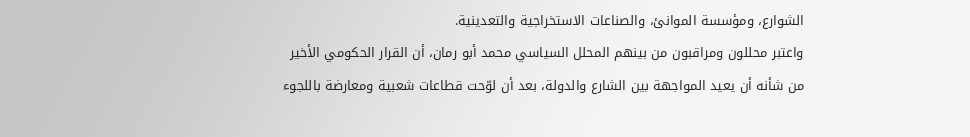الشوارع، ومؤسسة الموانئ، والصناعات الاستخراجية والتعدينية.
واعتبر محللون ومراقبون من بينهم المحلل السياسي محمد أبو رمان، أن القرار الحكومي الأخير من شأنه أن يعيد المواجهة بين الشارع والدولة، بعد أن لوّحت قطاعات شعبية ومعارضة باللجوء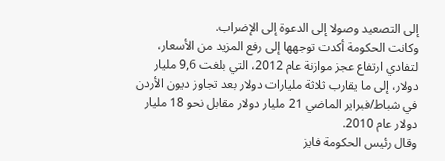إلى التصعيد وصولا إلى الدعوة إلى الإضراب.
وكانت الحكومة أكدت توجهها إلى رفع المزيد من الأسعار، لتفادي ارتفاع عجز موازنة عام 2012، التي بلغت 9,6 مليار دولار، إلى ما يقارب ثلاثة مليارات دولار بعد تجاوز ديون الأردن في شباط/فبراير الماضي 21 مليار دولار مقابل نحو 18 مليار دولار عام 2010.
وقال رئيس الحكومة فايز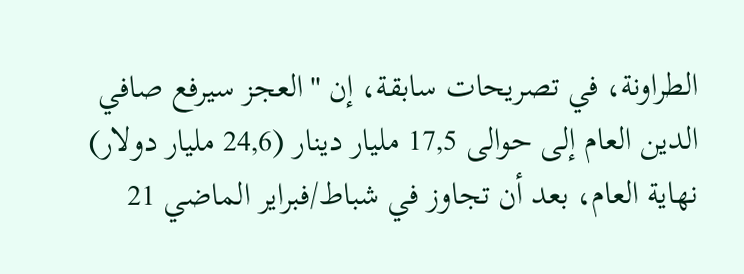الطراونة، في تصريحات سابقة، إن "العجز سيرفع صافي الدين العام إلى حوالى 17,5 مليار دينار (24,6 مليار دولار) نهاية العام، بعد أن تجاوز في شباط/فبراير الماضي 21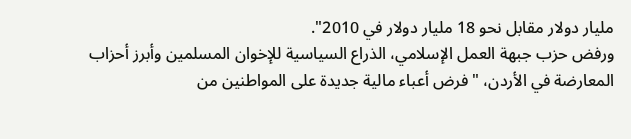مليار دولار مقابل نحو 18 مليار دولار في 2010".
ورفض حزب جبهة العمل الإسلامي، الذراع السياسية للإخوان المسلمين وأبرز أحزاب المعارضة في الأردن، "فرض أعباء مالية جديدة على المواطنين من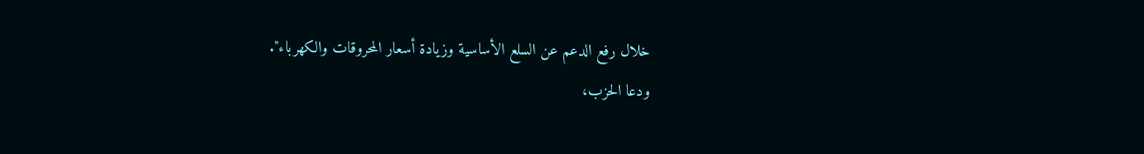خلال رفع الدعم عن السلع الأساسية وزيادة أسعار المحروقات والكهرباء".
ودعا الحزب،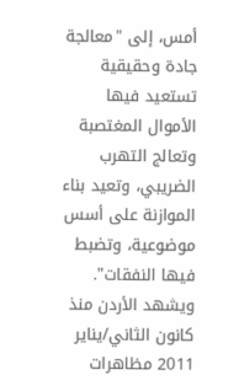أمس، إلى "معالجة جادة وحقيقية تستعيد فيها الأموال المغتصبة وتعالج التهرب الضريبي، وتعيد بناء الموازنة على أسس موضوعية، وتضبط فيها النفقات".
ويشهد الأردن منذ كانون الثاني/يناير 2011 مظاهرات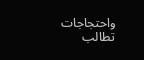واحتجاجات تطالب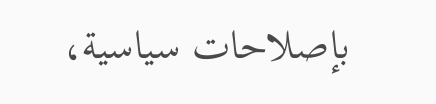بإصلاحات سياسية،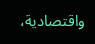واقتصادية،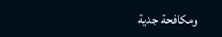ومكافحة جدية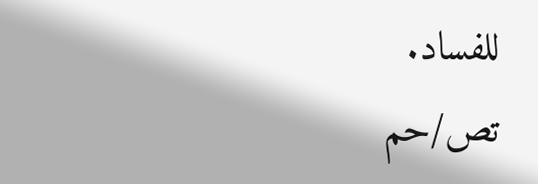للفساد.
تص/حم